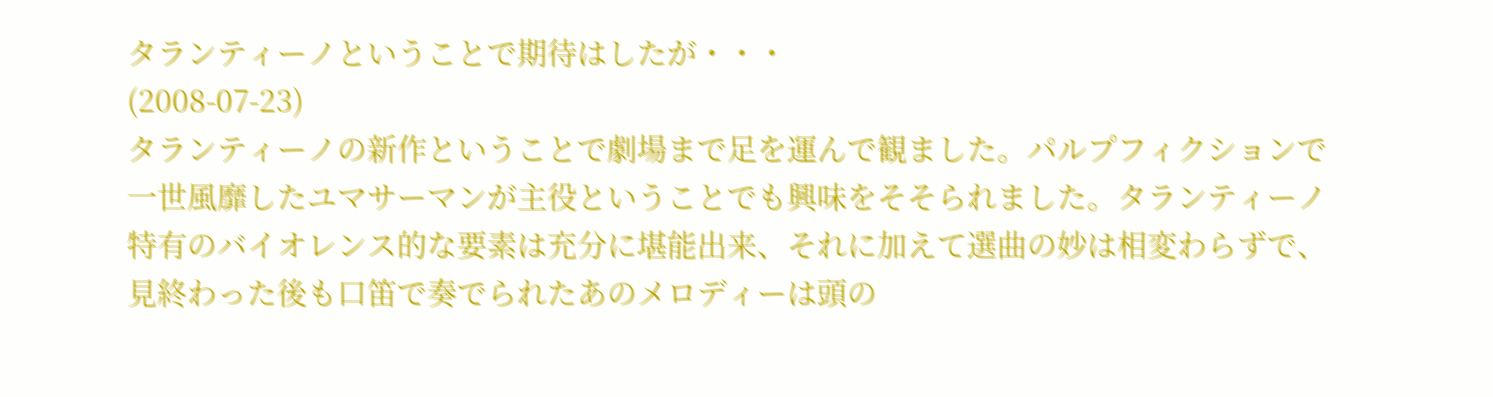タランティーノということで期待はしたが・・・
(2008-07-23)
タランティーノの新作ということで劇場まで足を運んで観ました。パルプフィクションで一世風靡したユマサーマンが主役ということでも興味をそそられました。タランティーノ特有のバイオレンス的な要素は充分に堪能出来、それに加えて選曲の妙は相変わらずで、見終わった後も口笛で奏でられたあのメロディーは頭の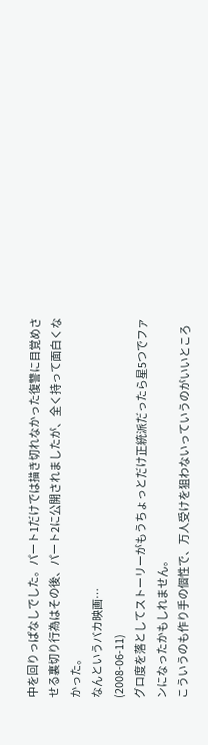中を回りっぱなしでした。パート1だけでは描き切れなかった復讐に目覚めさせる裏切り行為はその後、パート2に公開されましたが、全く持って面白くなかった。
なんというバカ映画…
(2008-06-11)
グロ度を落としてストーリーがもうちょっとだけ正統派だったら星5つでファンになったかもしれません。
こういうのも作り手の個性で、万人受けを狙わないっていうのがいいところ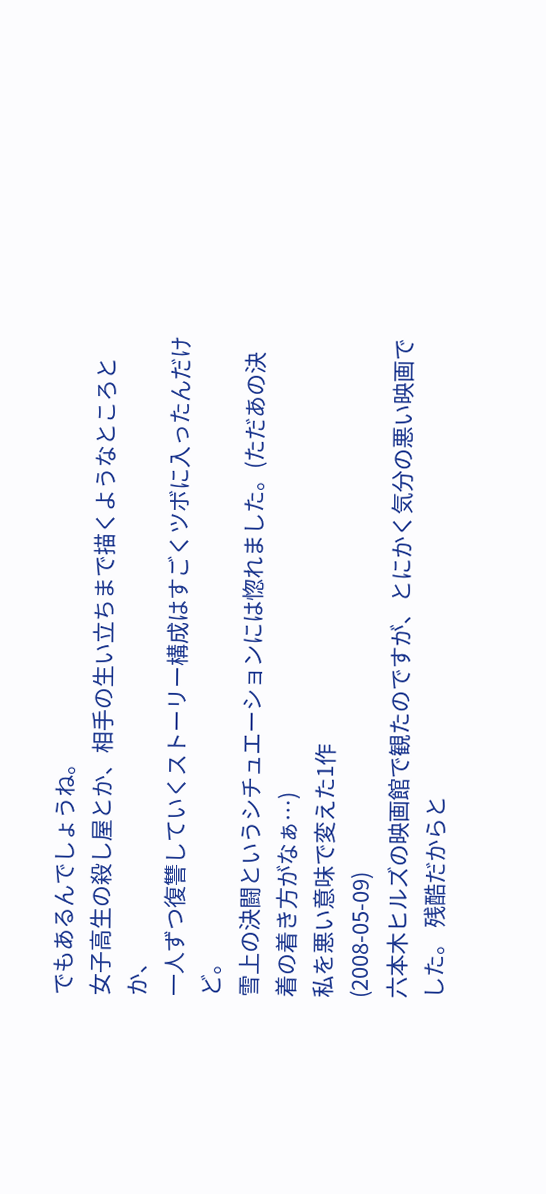でもあるんでしょうね。
女子高生の殺し屋とか、相手の生い立ちまで描くようなところとか、
一人ずつ復讐していくストーリー構成はすごくツボに入ったんだけど。
雪上の決闘というシチュエーションには惚れました。(ただあの決着の着き方がなぁ…)
私を悪い意味で変えた1作
(2008-05-09)
六本木ヒルズの映画館で観たのですが、とにかく気分の悪い映画でした。 残酷だからと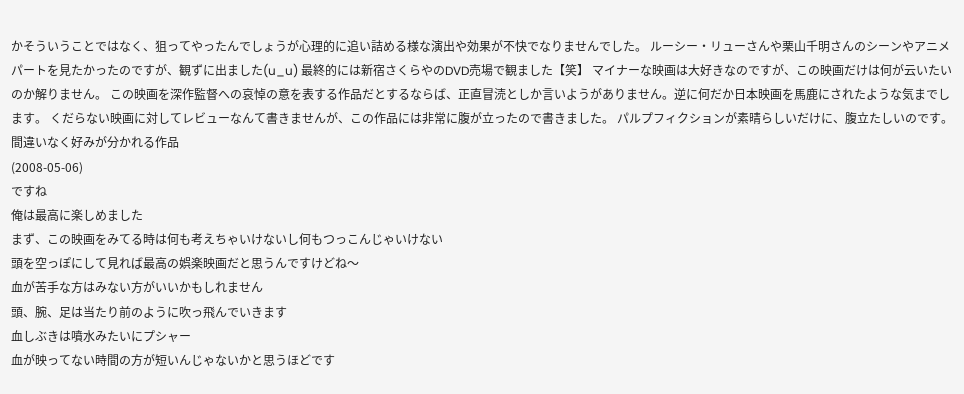かそういうことではなく、狙ってやったんでしょうが心理的に追い詰める様な演出や効果が不快でなりませんでした。 ルーシー・リューさんや栗山千明さんのシーンやアニメパートを見たかったのですが、観ずに出ました(u_u) 最終的には新宿さくらやのDVD売場で観ました【笑】 マイナーな映画は大好きなのですが、この映画だけは何が云いたいのか解りません。 この映画を深作監督への哀悼の意を表する作品だとするならば、正直冒涜としか言いようがありません。逆に何だか日本映画を馬鹿にされたような気までします。 くだらない映画に対してレビューなんて書きませんが、この作品には非常に腹が立ったので書きました。 パルプフィクションが素晴らしいだけに、腹立たしいのです。
間違いなく好みが分かれる作品
(2008-05-06)
ですね
俺は最高に楽しめました
まず、この映画をみてる時は何も考えちゃいけないし何もつっこんじゃいけない
頭を空っぽにして見れば最高の娯楽映画だと思うんですけどね〜
血が苦手な方はみない方がいいかもしれません
頭、腕、足は当たり前のように吹っ飛んでいきます
血しぶきは噴水みたいにプシャー
血が映ってない時間の方が短いんじゃないかと思うほどです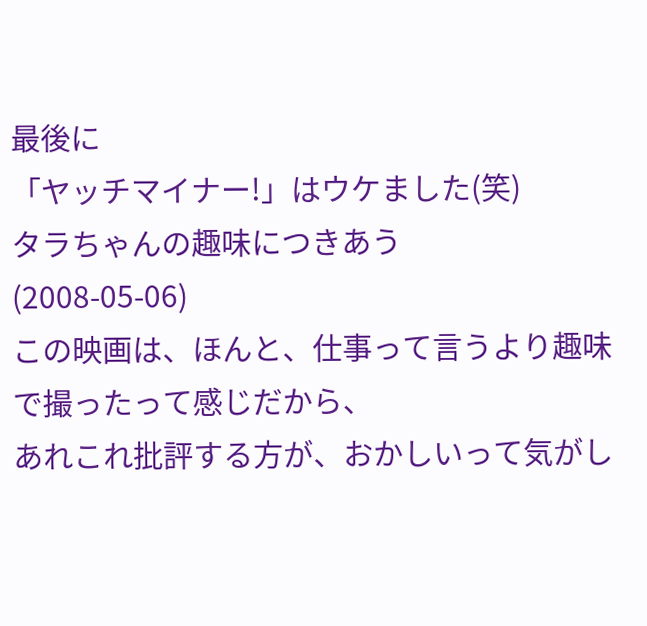最後に
「ヤッチマイナー!」はウケました(笑)
タラちゃんの趣味につきあう
(2008-05-06)
この映画は、ほんと、仕事って言うより趣味で撮ったって感じだから、
あれこれ批評する方が、おかしいって気がし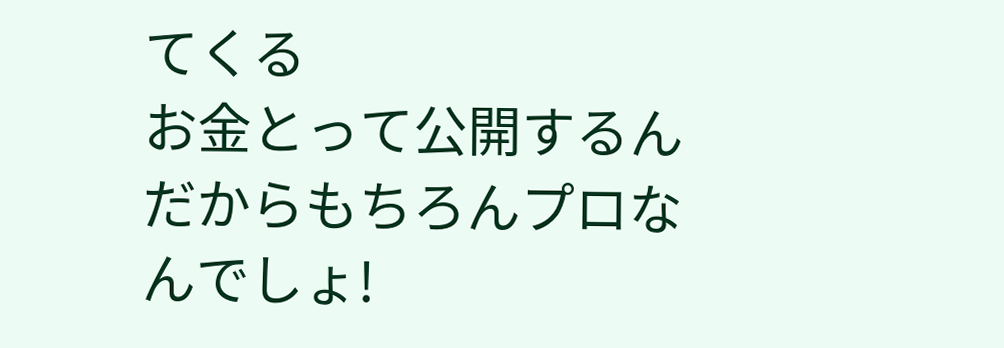てくる
お金とって公開するんだからもちろんプロなんでしょ!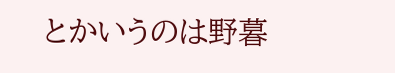とかいうのは野暮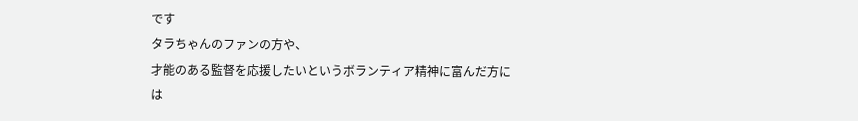です
タラちゃんのファンの方や、
才能のある監督を応援したいというボランティア精神に富んだ方には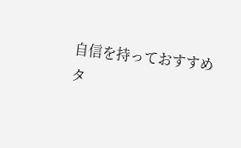自信を持っておすすめ
タ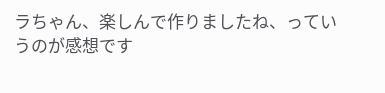ラちゃん、楽しんで作りましたね、っていうのが感想です